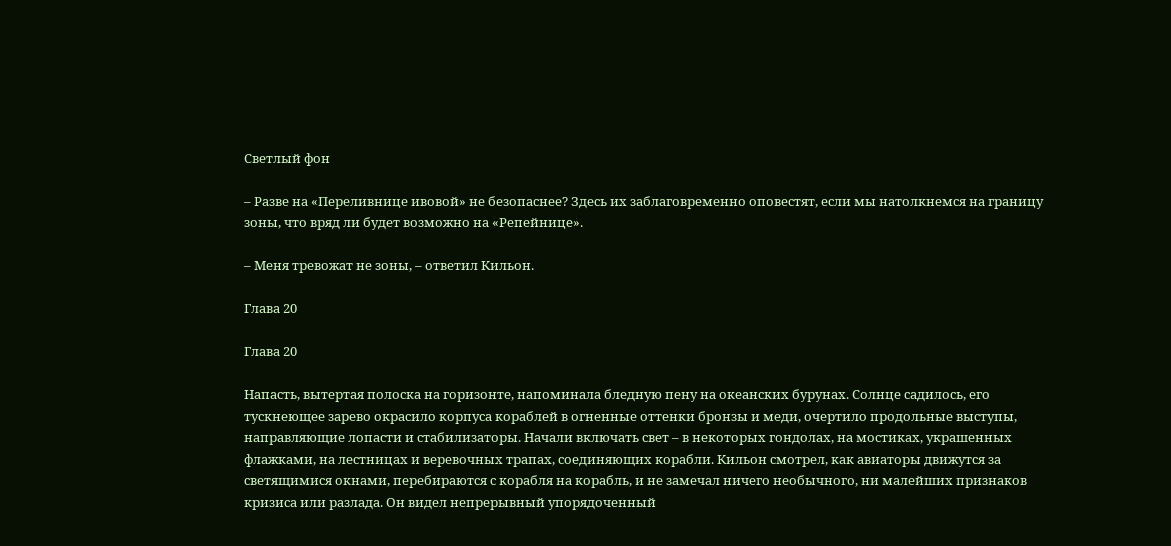Светлый фон

– Разве на «Переливнице ивовой» не безопаснее? Здесь их заблаговременно оповестят, если мы натолкнемся на границу зоны, что вряд ли будет возможно на «Репейнице».

– Меня тревожат не зоны, – ответил Кильон.

Глава 20

Глава 20

Напасть, вытертая полоска на горизонте, напоминала бледную пену на океанских бурунах. Солнце садилось, его тускнеющее зарево окрасило корпуса кораблей в огненные оттенки бронзы и меди, очертило продольные выступы, направляющие лопасти и стабилизаторы. Начали включать свет – в некоторых гондолах, на мостиках, украшенных флажками, на лестницах и веревочных трапах, соединяющих корабли. Кильон смотрел, как авиаторы движутся за светящимися окнами, перебираются с корабля на корабль, и не замечал ничего необычного, ни малейших признаков кризиса или разлада. Он видел непрерывный упорядоченный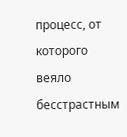процесс, от которого веяло бесстрастным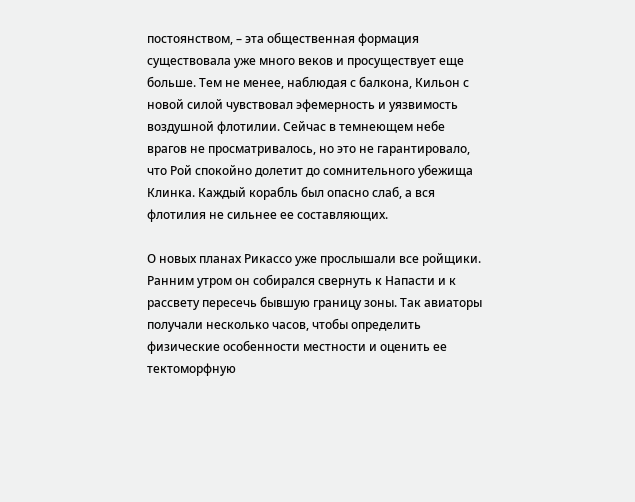постоянством, – эта общественная формация существовала уже много веков и просуществует еще больше. Тем не менее, наблюдая с балкона, Кильон с новой силой чувствовал эфемерность и уязвимость воздушной флотилии. Сейчас в темнеющем небе врагов не просматривалось, но это не гарантировало, что Рой спокойно долетит до сомнительного убежища Клинка. Каждый корабль был опасно слаб, а вся флотилия не сильнее ее составляющих.

О новых планах Рикассо уже прослышали все ройщики. Ранним утром он собирался свернуть к Напасти и к рассвету пересечь бывшую границу зоны. Так авиаторы получали несколько часов, чтобы определить физические особенности местности и оценить ее тектоморфную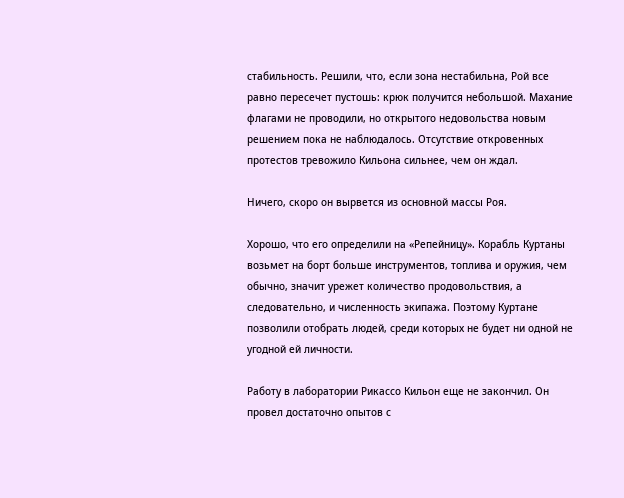стабильность. Решили, что, если зона нестабильна, Рой все равно пересечет пустошь: крюк получится небольшой. Махание флагами не проводили, но открытого недовольства новым решением пока не наблюдалось. Отсутствие откровенных протестов тревожило Кильона сильнее, чем он ждал.

Ничего, скоро он вырвется из основной массы Роя.

Хорошо, что его определили на «Репейницу». Корабль Куртаны возьмет на борт больше инструментов, топлива и оружия, чем обычно, значит урежет количество продовольствия, а следовательно, и численность экипажа. Поэтому Куртане позволили отобрать людей, среди которых не будет ни одной не угодной ей личности.

Работу в лаборатории Рикассо Кильон еще не закончил. Он провел достаточно опытов с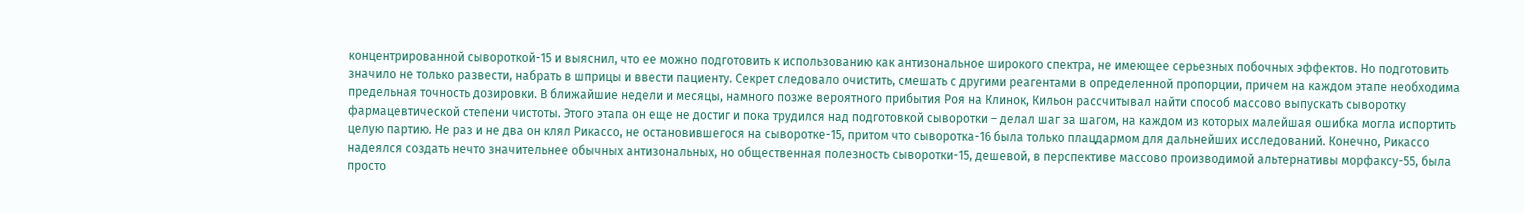концентрированной сывороткой-15 и выяснил, что ее можно подготовить к использованию как антизональное широкого спектра, не имеющее серьезных побочных эффектов. Но подготовить значило не только развести, набрать в шприцы и ввести пациенту. Секрет следовало очистить, смешать с другими реагентами в определенной пропорции, причем на каждом этапе необходима предельная точность дозировки. В ближайшие недели и месяцы, намного позже вероятного прибытия Роя на Клинок, Кильон рассчитывал найти способ массово выпускать сыворотку фармацевтической степени чистоты. Этого этапа он еще не достиг и пока трудился над подготовкой сыворотки – делал шаг за шагом, на каждом из которых малейшая ошибка могла испортить целую партию. Не раз и не два он клял Рикассо, не остановившегося на сыворотке-15, притом что сыворотка-16 была только плацдармом для дальнейших исследований. Конечно, Рикассо надеялся создать нечто значительнее обычных антизональных, но общественная полезность сыворотки-15, дешевой, в перспективе массово производимой альтернативы морфаксу-55, была просто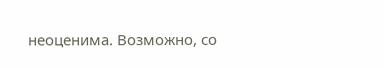неоценима. Возможно, со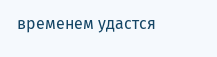временем удастся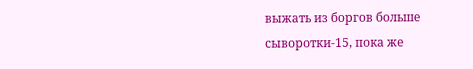выжать из боргов больше сыворотки-15, пока же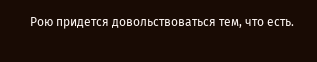Рою придется довольствоваться тем, что есть.